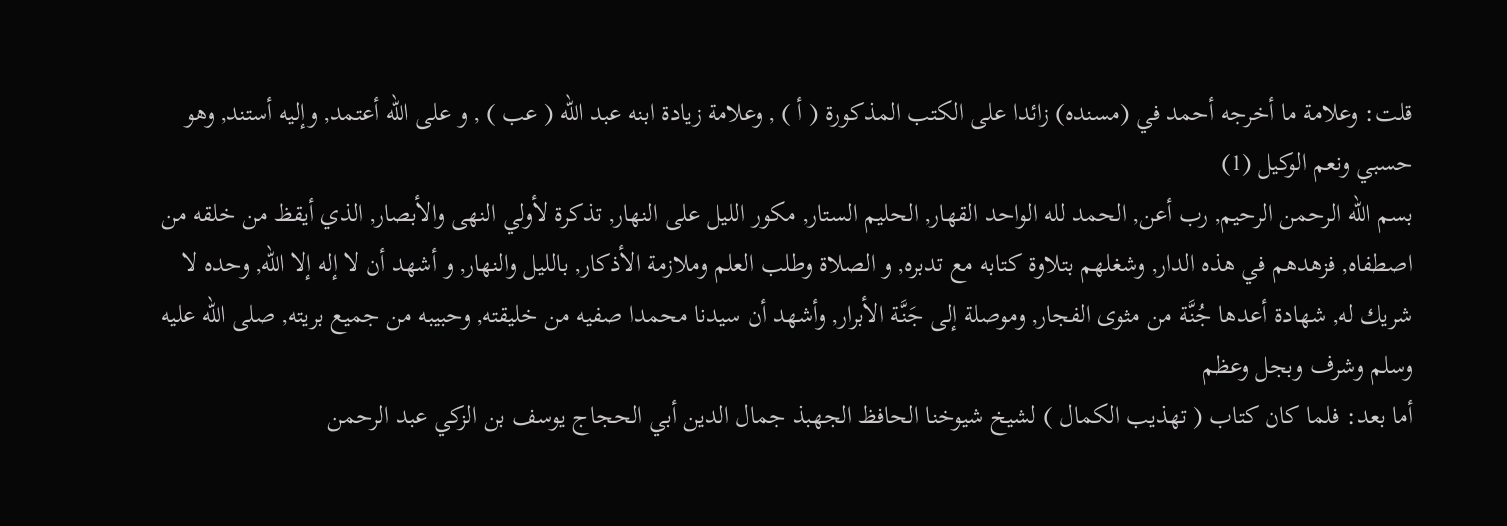قلت: وعلامة ما أخرجه أحمد في (مسنده) زائدا على الكتب المذكورة ( أ ) , وعلامة زيادة ابنه عبد الله ( عب ) , و على الله أعتمد, وإليه أستند, وهو حسبي ونعم الوكيل (1)
بسم الله الرحمن الرحيم, رب أعن, الحمد لله الواحد القهار, الحليم الستار, مكور الليل على النهار, تذكرة لأولي النهى والأبصار, الذي أيقظ من خلقه من اصطفاه, فزهدهم في هذه الدار, وشغلهم بتلاوة كتابه مع تدبره, و الصلاة وطلب العلم وملازمة الأذكار, بالليل والنهار, و أشهد أن لا إله إلا الله, وحده لا شريك له, شهادة أعدها جُنَّة من مثوى الفجار, وموصلة إلى جَنَّة الأبرار, وأشهد أن سيدنا محمدا صفيه من خليقته, وحبيبه من جميع بريته, صلى الله عليه وسلم وشرف وبجل وعظم
أما بعد: فلما كان كتاب ( تهذيب الكمال ) لشيخ شيوخنا الحافظ الجهبذ جمال الدين أبي الحجاج يوسف بن الزكي عبد الرحمن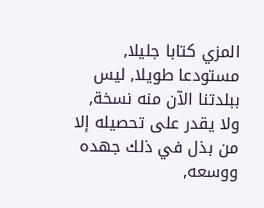المزي كتابا جليلا, مستودعا طويلا, ليس ببلدتنا الآن منه نسخة, ولا يقدر على تحصيله إلا من بذل في ذلك جهده ووسعه,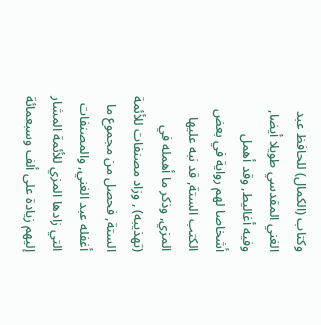وكتاب (الكمال) للحافظ عبد الغني المقدسي طويلا أيضا, وفيه أغاليط, وقد أهمل أشخاصا لهم رواية في بعض الكتب الستة, قد نبه عليها المزي, وذكر ما أهمله في (تهذيبه) , وزاد مصنفات للأئمة الستة, فحصل من مجموع ما أغفله عبد الغني, والمصنفات التي زادها المزي للأئمة المشار إليهم زيادة على ألف وسبعمائة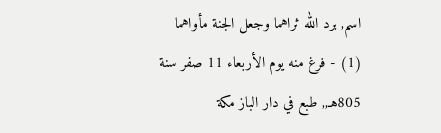اسم, برد الله ثراهما وجعل الجنة مأواهما
(1) - فرغ منه يوم الأربعاء 11 صفر سنة 805هـ,, طبع في دار الباز مكة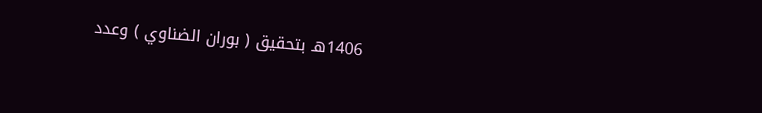1406هـ بتحقيق ( بوران الضناوي ) وعدد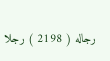رجاله ( 2198 ) رجلا